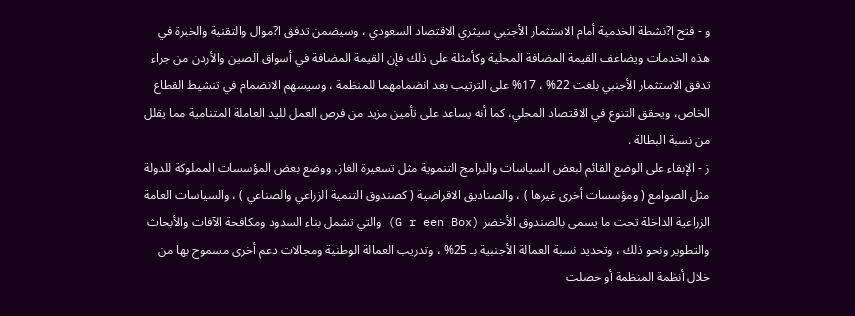و - فتح ا?نشطة الخدمية أمام الاستثمار الأجنبي سيثري الاقتصاد السعودي ، وسيضمن تدفق ا?موال والتقنية والخبرة في هذه الخدمات ويضاعف القيمة المضافة المحلية وكأمثلة على ذلك فإن القيمة المضافة في أسواق الصين والأردن من جراء تدفق الاستثمار الأجنبي بلغت 22% ، 17% على الترتيب بعد انضمامهما للمنظمة ، وسيسهم الانضمام في تنشيط القطاع الخاص، ويحقق التنوع في الاقتصاد المحلي، كما أنه يساعد على تأمين مزيد من فرص العمل لليد العاملة المتنامية مما يقلل من نسبة البطالة .
ز - الإبقاء على الوضع القائم لبعض السياسات والبرامج التنموية مثل تسعيرة الغاز، ووضع بعض المؤسسات المملوكة للدولة مثل الصوامع ( ومؤسسات أخرى غيرها ) ، والصناديق الاقراضية ( كصندوق التنمية الزراعي والصناعي ) ، والسياسات العامة الزراعية الداخلة تحت ما يسمى بالصندوق الأخضر (G r een Box) والتي تشمل بناء السدود ومكافحة الآفات والأبحاث والتطوير ونحو ذلك ، وتحديد نسبة العمالة الأجنبية بـ 25% ، وتدريب العمالة الوطنية ومجالات دعم أخرى مسموح بها من خلال أنظمة المنظمة أو حصلت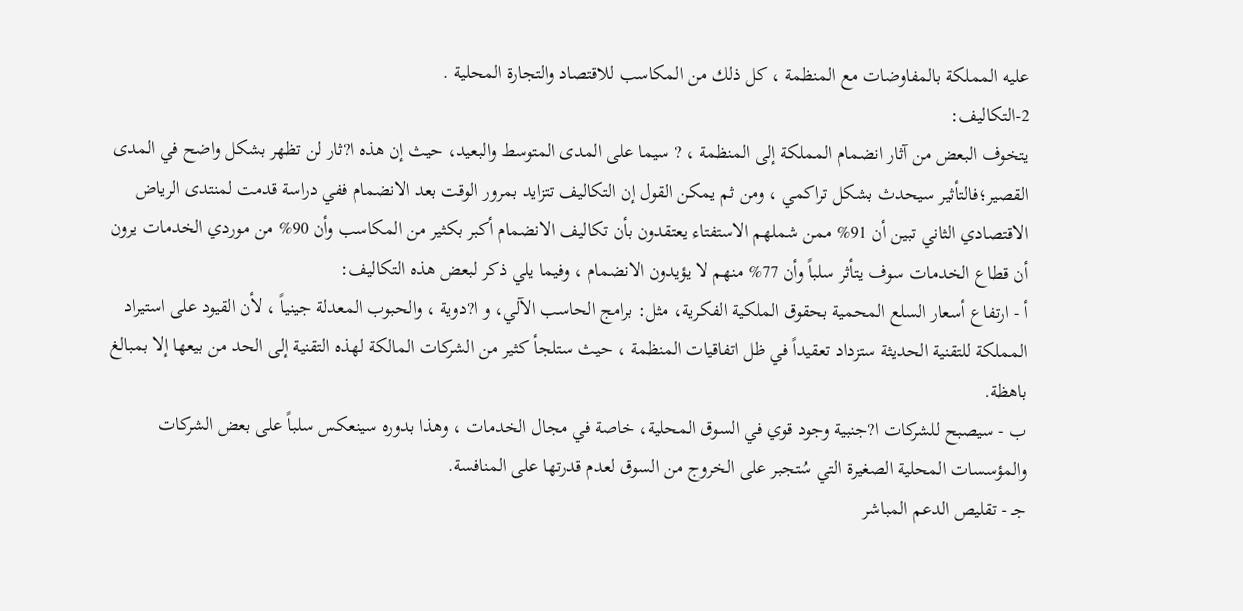عليه المملكة بالمفاوضات مع المنظمة ، كل ذلك من المكاسب للاقتصاد والتجارة المحلية .
2-التكاليف:
يتخوف البعض من آثار انضمام المملكة إلى المنظمة ، ? سيما على المدى المتوسط والبعيد، حيث إن هذه ا?ثار لن تظهر بشكل واضح في المدى القصير؛فالتأثير سيحدث بشكل تراكمي ، ومن ثم يمكن القول إن التكاليف تتزايد بمرور الوقت بعد الانضمام ففي دراسة قدمت لمنتدى الرياض الاقتصادي الثاني تبين أن 91% ممن شملهم الاستفتاء يعتقدون بأن تكاليف الانضمام أكبر بكثير من المكاسب وأن 90% من موردي الخدمات يرون أن قطاع الخدمات سوف يتأثر سلباً وأن 77% منهم لا يؤيدون الانضمام ، وفيما يلي ذكر لبعض هذه التكاليف:
أ - ارتفاع أسعار السلع المحمية بحقوق الملكية الفكرية، مثل: برامج الحاسب الآلي، و ا?دوية ، والحبوب المعدلة جينياً ، لأن القيود على استيراد المملكة للتقنية الحديثة ستزداد تعقيداً في ظل اتفاقيات المنظمة ، حيث ستلجأ كثير من الشركات المالكة لهذه التقنية إلى الحد من بيعها إلا بمبالغ باهظة.
ب - سيصبح للشركات ا?جنبية وجود قوي في السوق المحلية، خاصة في مجال الخدمات ، وهذا بدوره سينعكس سلباً على بعض الشركات والمؤسسات المحلية الصغيرة التي سُتجبر على الخروج من السوق لعدم قدرتها على المنافسة.
جـ - تقليص الدعم المباشر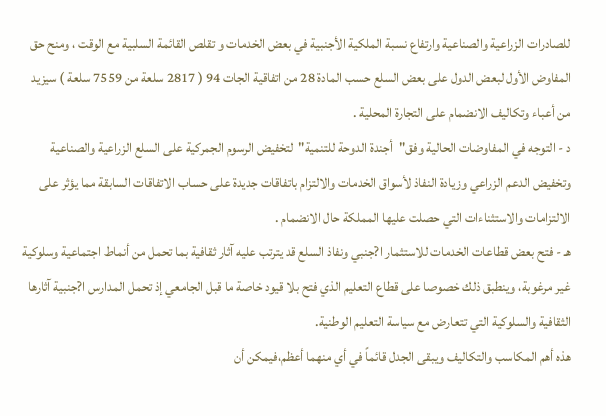للصادرات الزراعية والصناعية وارتفاع نسبة الملكية الأجنبية في بعض الخدمات و تقلص القائمة السلبية مع الوقت ، ومنح حق المفاوض الأول لبعض الدول على بعض السلع حسب المادة 28 من اتفاقية الجات 94 ( 2817 سلعة من 7559 سلعة ) سيزيد من أعباء وتكاليف الانضمام على التجارة المحلية .
د - التوجه في المفاوضات الحالية وفق"أجندة الدوحة للتنمية"لتخفيض الرسوم الجمركية على السلع الزراعية والصناعية وتخفيض الدعم الزراعي وزيادة النفاذ لأسواق الخدمات والالتزام باتفاقات جديدة على حساب الاتفاقات السابقة مما يؤثر على الالتزامات والاستثناءات التي حصلت عليها المملكة حال الانضمام .
هـ - فتح بعض قطاعات الخدمات للاستثمار ا?جنبي ونفاذ السلع قد يترتب عليه آثار ثقافية بما تحمل من أنماط اجتماعية وسلوكية غير مرغوبة، وينطبق ذلك خصوصا على قطاع التعليم الذي فتح بلا قيود خاصة ما قبل الجامعي إذ تحمل المدارس ا?جنبية آثارها الثقافية والسلوكية التي تتعارض مع سياسة التعليم الوطنية.
هذه أهم المكاسب والتكاليف ويبقى الجدل قائماً في أي منهما أعظم،فيمكن أن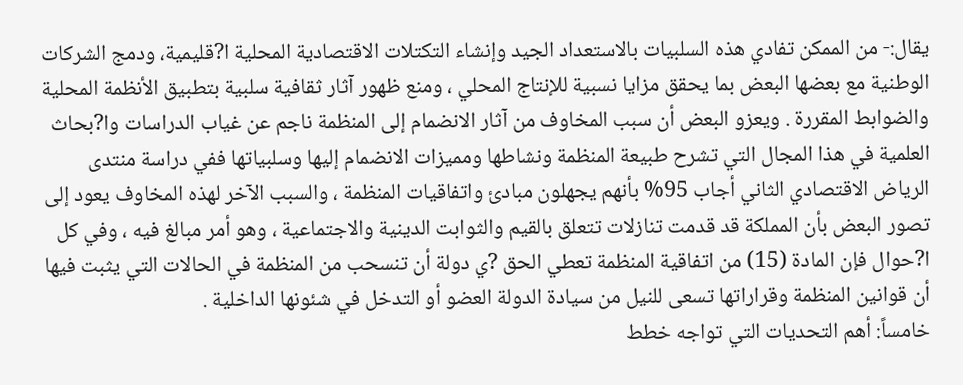يقال:- من الممكن تفادي هذه السلبيات بالاستعداد الجيد وإنشاء التكتلات الاقتصادية المحلية ا?قليمية، ودمج الشركات الوطنية مع بعضها البعض بما يحقق مزايا نسبية للإنتاج المحلي ، ومنع ظهور آثار ثقافية سلبية بتطبيق الأنظمة المحلية والضوابط المقررة . ويعزو البعض أن سبب المخاوف من آثار الانضمام إلى المنظمة ناجم عن غياب الدراسات وا?بحاث العلمية في هذا المجال التي تشرح طبيعة المنظمة ونشاطها ومميزات الانضمام إليها وسلبياتها ففي دراسة منتدى الرياض الاقتصادي الثاني أجاب 95% بأنهم يجهلون مبادئ واتفاقيات المنظمة ، والسبب الآخر لهذه المخاوف يعود إلى تصور البعض بأن المملكة قد قدمت تنازلات تتعلق بالقيم والثوابت الدينية والاجتماعية ، وهو أمر مبالغ فيه ، وفي كل ا?حوال فإن المادة (15) من اتفاقية المنظمة تعطي الحق ?ي دولة أن تنسحب من المنظمة في الحالات التي يثبت فيها أن قوانين المنظمة وقراراتها تسعى للنيل من سيادة الدولة العضو أو التدخل في شئونها الداخلية .
خامساً: أهم التحديات التي تواجه خطط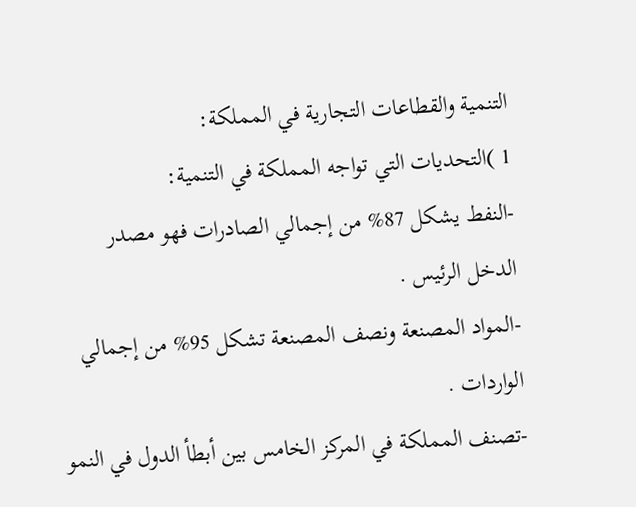التنمية والقطاعات التجارية في المملكة:
1 )التحديات التي تواجه المملكة في التنمية:
-النفط يشكل 87% من إجمالي الصادرات فهو مصدر الدخل الرئيس .
-المواد المصنعة ونصف المصنعة تشكل 95% من إجمالي الواردات .
-تصنف المملكة في المركز الخامس بين أبطأ الدول في النمو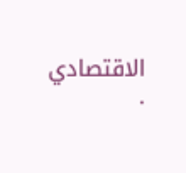الاقتصادي .